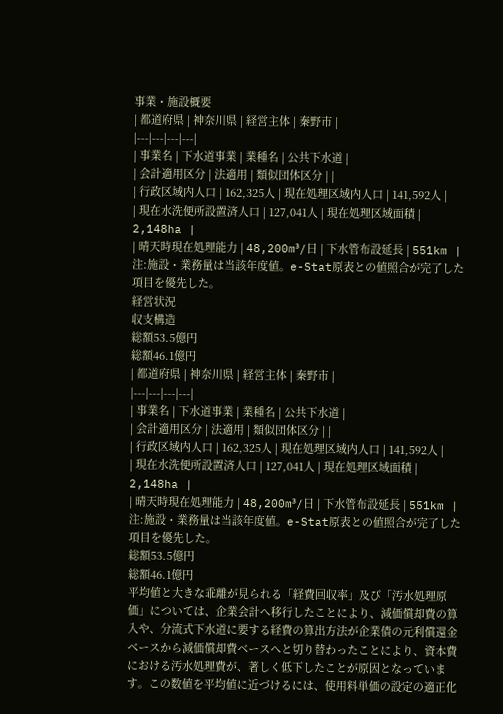事業・施設概要
| 都道府県 | 神奈川県 | 経営主体 | 秦野市 |
|---|---|---|---|
| 事業名 | 下水道事業 | 業種名 | 公共下水道 |
| 会計適用区分 | 法適用 | 類似団体区分 | |
| 行政区域内人口 | 162,325人 | 現在処理区域内人口 | 141,592人 |
| 現在水洗便所設置済人口 | 127,041人 | 現在処理区域面積 | 2,148ha |
| 晴天時現在処理能力 | 48,200m³/日 | 下水管布設延長 | 551km |
注:施設・業務量は当該年度値。e-Stat原表との値照合が完了した項目を優先した。
経営状況
収支構造
総額53.5億円
総額46.1億円
| 都道府県 | 神奈川県 | 経営主体 | 秦野市 |
|---|---|---|---|
| 事業名 | 下水道事業 | 業種名 | 公共下水道 |
| 会計適用区分 | 法適用 | 類似団体区分 | |
| 行政区域内人口 | 162,325人 | 現在処理区域内人口 | 141,592人 |
| 現在水洗便所設置済人口 | 127,041人 | 現在処理区域面積 | 2,148ha |
| 晴天時現在処理能力 | 48,200m³/日 | 下水管布設延長 | 551km |
注:施設・業務量は当該年度値。e-Stat原表との値照合が完了した項目を優先した。
総額53.5億円
総額46.1億円
平均値と大きな乖離が見られる「経費回収率」及び「汚水処理原価」については、企業会計へ移行したことにより、減価償却費の算入や、分流式下水道に要する経費の算出方法が企業債の元利償還金ベースから減価償却費ベースへと切り替わったことにより、資本費における汚水処理費が、著しく低下したことが原因となっています。この数値を平均値に近づけるには、使用料単価の設定の適正化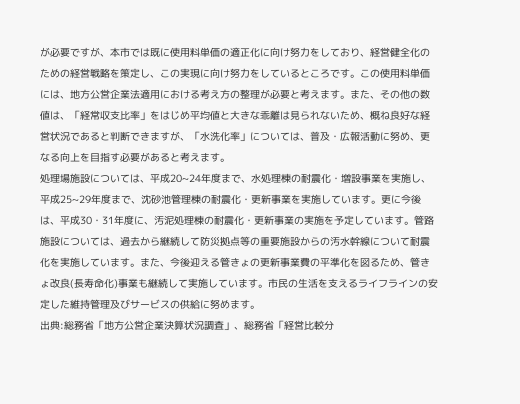が必要ですが、本市では既に使用料単価の適正化に向け努力をしており、経営健全化のための経営戦略を策定し、この実現に向け努力をしているところです。この使用料単価には、地方公営企業法適用における考え方の整理が必要と考えます。また、その他の数値は、「経常収支比率」をはじめ平均値と大きな乖離は見られないため、概ね良好な経営状況であると判断できますが、「水洗化率」については、普及・広報活動に努め、更なる向上を目指す必要があると考えます。
処理場施設については、平成20~24年度まで、水処理棟の耐震化・増設事業を実施し、平成25~29年度まで、沈砂池管理棟の耐震化・更新事業を実施しています。更に今後は、平成30・31年度に、汚泥処理棟の耐震化・更新事業の実施を予定しています。管路施設については、過去から継続して防災拠点等の重要施設からの汚水幹線について耐震化を実施しています。また、今後迎える管きょの更新事業費の平準化を図るため、管きょ改良(長寿命化)事業も継続して実施しています。市民の生活を支えるライフラインの安定した維持管理及びサービスの供給に努めます。
出典:総務省「地方公営企業決算状況調査」、総務省「経営比較分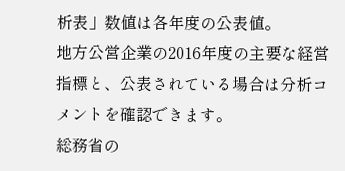析表」数値は各年度の公表値。
地方公営企業の2016年度の主要な経営指標と、公表されている場合は分析コメントを確認できます。
総務省の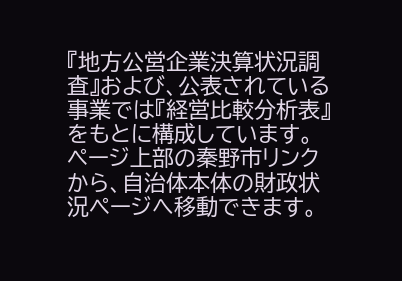『地方公営企業決算状況調査』および、公表されている事業では『経営比較分析表』をもとに構成しています。
ページ上部の秦野市リンクから、自治体本体の財政状況ページへ移動できます。